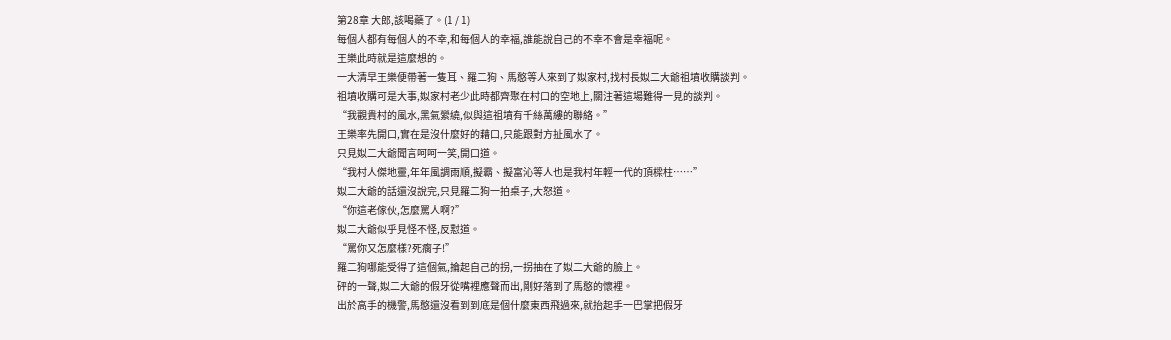第28章 大郎,該喝藥了。(1 / 1)
每個人都有每個人的不幸,和每個人的幸福,誰能說自己的不幸不會是幸福呢。
王樂此時就是這麼想的。
一大清早王樂便帶著一隻耳、羅二狗、馬憨等人來到了姒家村,找村長姒二大爺祖墳收購談判。
祖墳收購可是大事,姒家村老少此時都齊聚在村口的空地上,關注著這場難得一見的談判。
“我觀貴村的風水,黑氣縈繞,似與這祖墳有千絲萬縷的聯絡。”
王樂率先開口,實在是沒什麼好的藉口,只能跟對方扯風水了。
只見姒二大爺聞言呵呵一笑,開口道。
“我村人傑地靈,年年風調雨順,擬霸、擬富沁等人也是我村年輕一代的頂樑柱……”
姒二大爺的話還沒說完,只見羅二狗一拍桌子,大怒道。
“你這老傢伙,怎麼罵人啊?”
姒二大爺似乎見怪不怪,反懟道。
“罵你又怎麼樣?死瘸子!”
羅二狗哪能受得了這個氣,掄起自己的拐,一拐抽在了姒二大爺的臉上。
砰的一聲,姒二大爺的假牙從嘴裡應聲而出,剛好落到了馬憨的懷裡。
出於高手的機警,馬憨還沒看到到底是個什麼東西飛過來,就抬起手一巴掌把假牙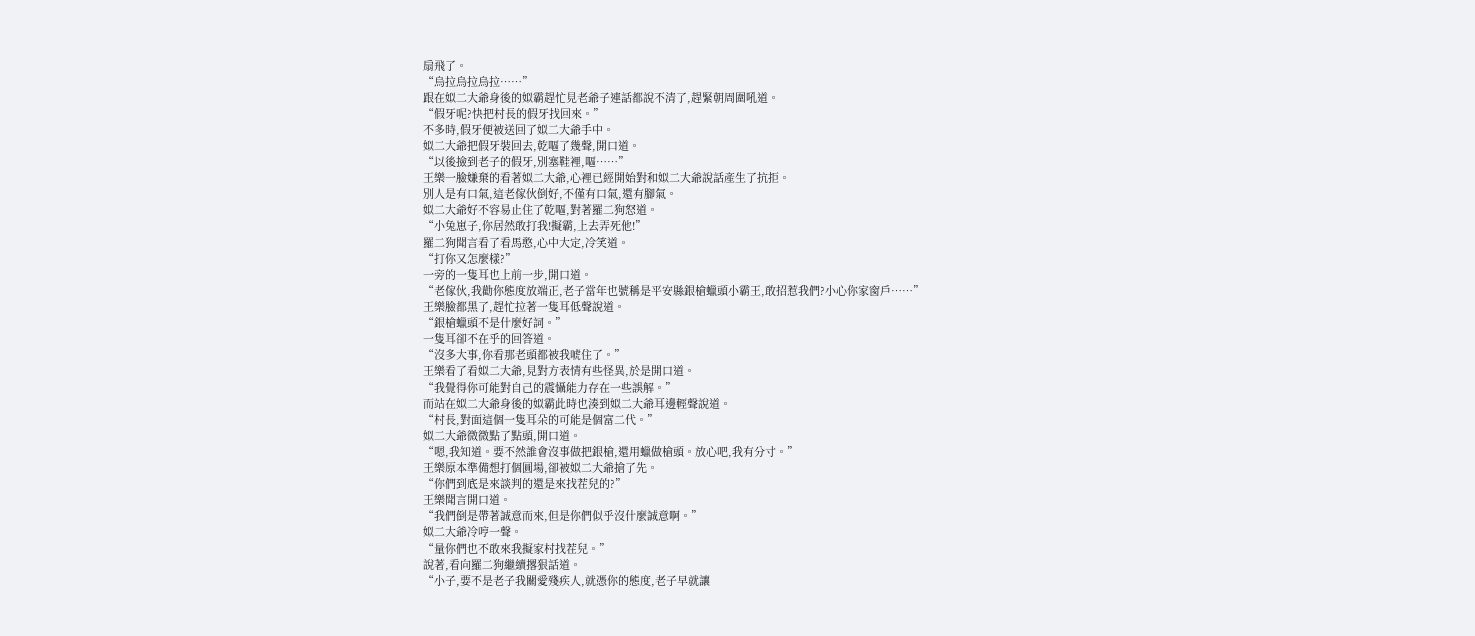扇飛了。
“烏拉烏拉烏拉……”
跟在姒二大爺身後的姒霸趕忙見老爺子連話都說不清了,趕緊朝周圍吼道。
“假牙呢?快把村長的假牙找回來。”
不多時,假牙便被送回了姒二大爺手中。
姒二大爺把假牙裝回去,乾嘔了幾聲,開口道。
“以後撿到老子的假牙,別塞鞋裡,嘔……”
王樂一臉嫌棄的看著姒二大爺,心裡已經開始對和姒二大爺說話產生了抗拒。
別人是有口氣,這老傢伙倒好,不僅有口氣,還有腳氣。
姒二大爺好不容易止住了乾嘔,對著羅二狗怒道。
“小兔崽子,你居然敢打我!擬霸,上去弄死他!”
羅二狗聞言看了看馬憨,心中大定,冷笑道。
“打你又怎麼樣?”
一旁的一隻耳也上前一步,開口道。
“老傢伙,我勸你態度放端正,老子當年也號稱是平安縣銀槍蠟頭小霸王,敢招惹我們?小心你家窗戶……”
王樂臉都黑了,趕忙拉著一隻耳低聲說道。
“銀槍蠟頭不是什麼好詞。”
一隻耳卻不在乎的回答道。
“沒多大事,你看那老頭都被我唬住了。”
王樂看了看姒二大爺,見對方表情有些怪異,於是開口道。
“我覺得你可能對自己的震懾能力存在一些誤解。”
而站在姒二大爺身後的姒霸此時也湊到姒二大爺耳邊輕聲說道。
“村長,對面這個一隻耳朵的可能是個富二代。”
姒二大爺微微點了點頭,開口道。
“嗯,我知道。要不然誰會沒事做把銀槍,還用蠟做槍頭。放心吧,我有分寸。”
王樂原本準備想打個圓場,卻被姒二大爺搶了先。
“你們到底是來談判的還是來找茬兒的?”
王樂聞言開口道。
“我們倒是帶著誠意而來,但是你們似乎沒什麼誠意啊。”
姒二大爺冷哼一聲。
“量你們也不敢來我擬家村找茬兒。”
說著,看向羅二狗繼續撂狠話道。
“小子,要不是老子我關愛殘疾人,就憑你的態度,老子早就讓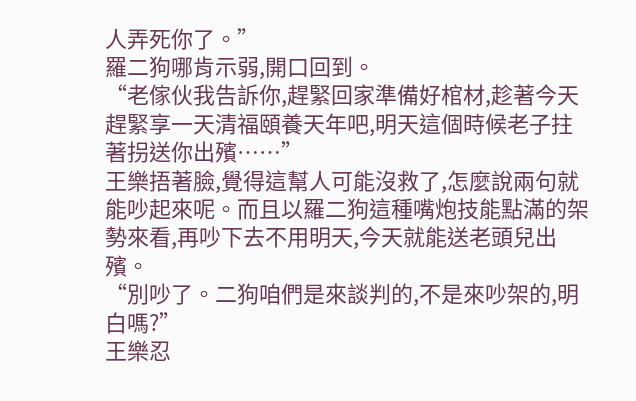人弄死你了。”
羅二狗哪肯示弱,開口回到。
“老傢伙我告訴你,趕緊回家準備好棺材,趁著今天趕緊享一天清福頤養天年吧,明天這個時候老子拄著拐送你出殯……”
王樂捂著臉,覺得這幫人可能沒救了,怎麼說兩句就能吵起來呢。而且以羅二狗這種嘴炮技能點滿的架勢來看,再吵下去不用明天,今天就能送老頭兒出殯。
“別吵了。二狗咱們是來談判的,不是來吵架的,明白嗎?”
王樂忍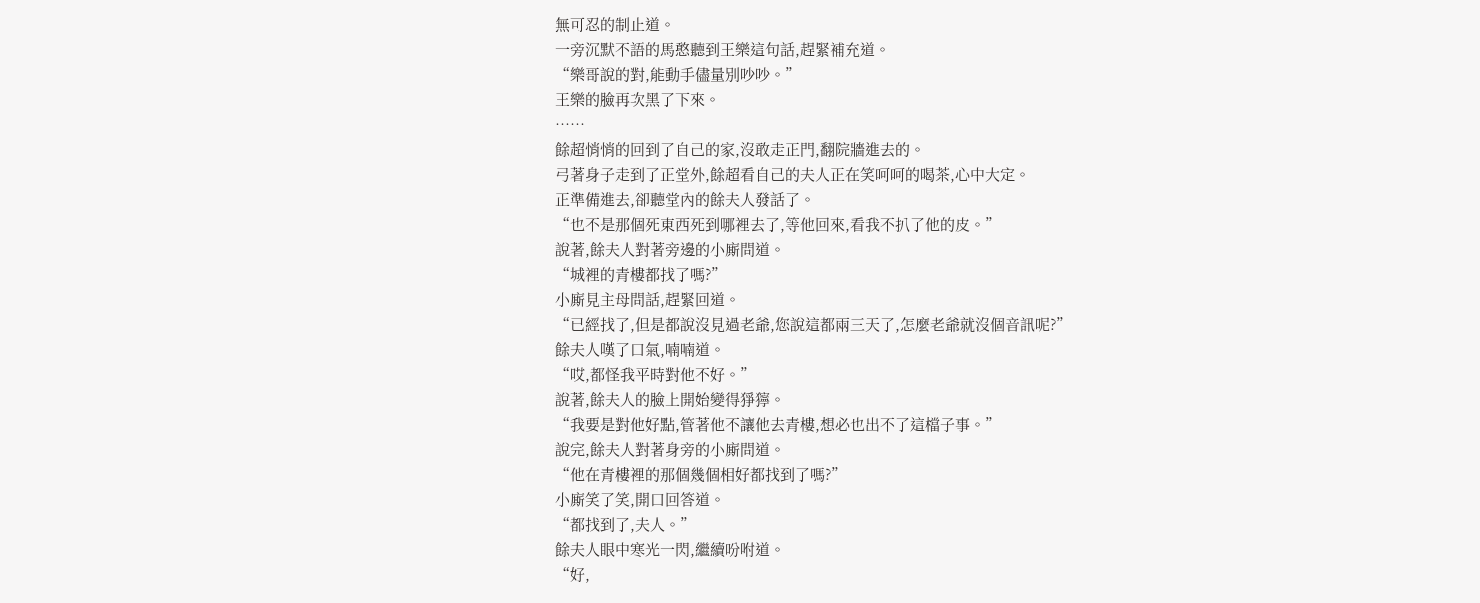無可忍的制止道。
一旁沉默不語的馬憨聽到王樂這句話,趕緊補充道。
“樂哥說的對,能動手儘量別吵吵。”
王樂的臉再次黑了下來。
……
餘超悄悄的回到了自己的家,沒敢走正門,翻院牆進去的。
弓著身子走到了正堂外,餘超看自己的夫人正在笑呵呵的喝茶,心中大定。
正準備進去,卻聽堂內的餘夫人發話了。
“也不是那個死東西死到哪裡去了,等他回來,看我不扒了他的皮。”
說著,餘夫人對著旁邊的小廝問道。
“城裡的青樓都找了嗎?”
小廝見主母問話,趕緊回道。
“已經找了,但是都說沒見過老爺,您說這都兩三天了,怎麼老爺就沒個音訊呢?”
餘夫人嘆了口氣,喃喃道。
“哎,都怪我平時對他不好。”
說著,餘夫人的臉上開始變得猙獰。
“我要是對他好點,管著他不讓他去青樓,想必也出不了這檔子事。”
說完,餘夫人對著身旁的小廝問道。
“他在青樓裡的那個幾個相好都找到了嗎?”
小廝笑了笑,開口回答道。
“都找到了,夫人。”
餘夫人眼中寒光一閃,繼續吩咐道。
“好,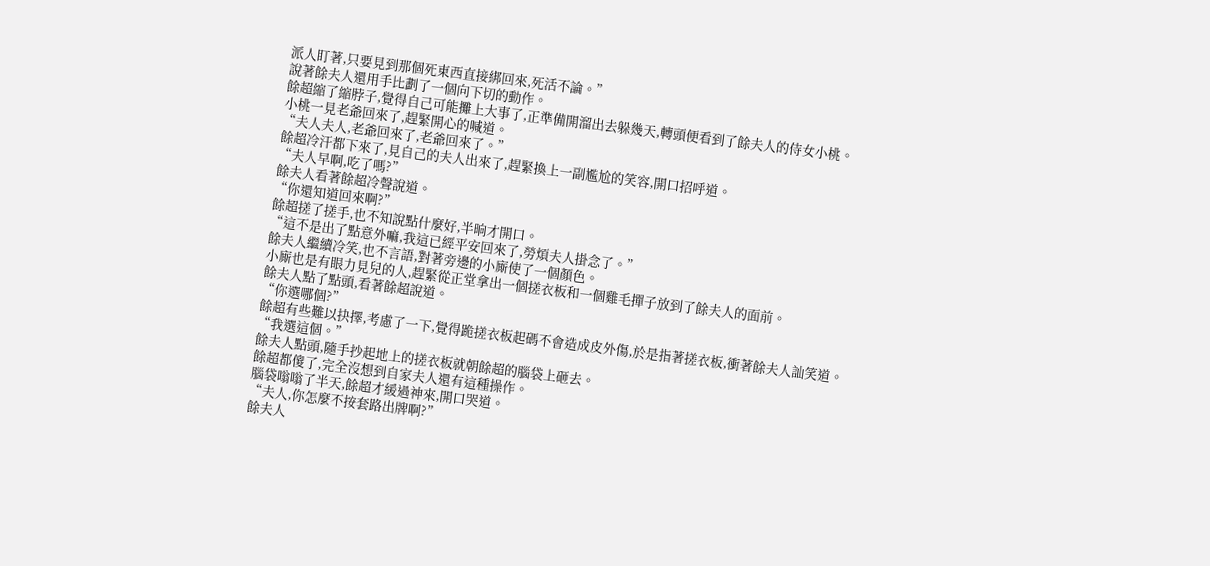派人盯著,只要見到那個死東西直接綁回來,死活不論。”
說著餘夫人還用手比劃了一個向下切的動作。
餘超縮了縮脖子,覺得自己可能攤上大事了,正準備開溜出去躲幾天,轉頭便看到了餘夫人的侍女小桃。
小桃一見老爺回來了,趕緊開心的喊道。
“夫人夫人,老爺回來了,老爺回來了。”
餘超冷汗都下來了,見自己的夫人出來了,趕緊換上一副尷尬的笑容,開口招呼道。
“夫人早啊,吃了嗎?”
餘夫人看著餘超冷聲說道。
“你還知道回來啊?”
餘超搓了搓手,也不知說點什麼好,半晌才開口。
“這不是出了點意外嘛,我這已經平安回來了,勞煩夫人掛念了。”
餘夫人繼續冷笑,也不言語,對著旁邊的小廝使了一個顏色。
小廝也是有眼力見兒的人,趕緊從正堂拿出一個搓衣板和一個雞毛撣子放到了餘夫人的面前。
餘夫人點了點頭,看著餘超說道。
“你選哪個?”
餘超有些難以抉擇,考慮了一下,覺得跪搓衣板起碼不會造成皮外傷,於是指著搓衣板,衝著餘夫人訕笑道。
“我選這個。”
餘夫人點頭,隨手抄起地上的搓衣板就朝餘超的腦袋上砸去。
餘超都傻了,完全沒想到自家夫人還有這種操作。
腦袋嗡嗡了半天,餘超才緩過神來,開口哭道。
“夫人,你怎麼不按套路出牌啊?”
餘夫人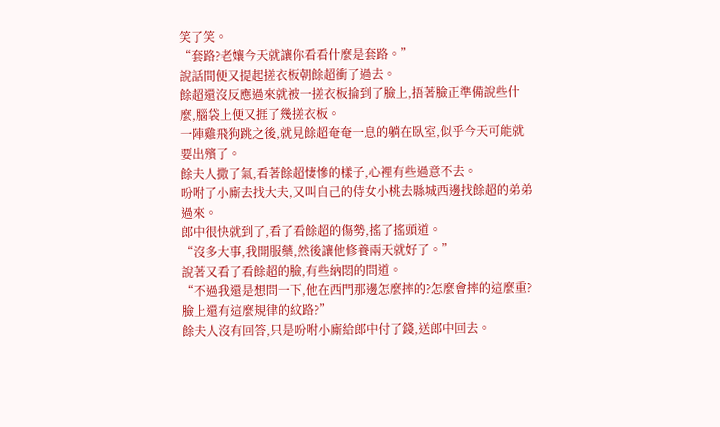笑了笑。
“套路?老孃今天就讓你看看什麼是套路。”
說話間便又提起搓衣板朝餘超衝了過去。
餘超還沒反應過來就被一搓衣板掄到了臉上,捂著臉正準備說些什麼,腦袋上便又捱了幾搓衣板。
一陣雞飛狗跳之後,就見餘超奄奄一息的躺在臥室,似乎今天可能就要出殯了。
餘夫人撒了氣,看著餘超悽慘的樣子,心裡有些過意不去。
吩咐了小廝去找大夫,又叫自己的侍女小桃去縣城西邊找餘超的弟弟過來。
郎中很快就到了,看了看餘超的傷勢,搖了搖頭道。
“沒多大事,我開服藥,然後讓他修養兩天就好了。”
說著又看了看餘超的臉,有些納悶的問道。
“不過我還是想問一下,他在西門那邊怎麼摔的?怎麼會摔的這麼重?臉上還有這麼規律的紋路?”
餘夫人沒有回答,只是吩咐小廝給郎中付了錢,送郎中回去。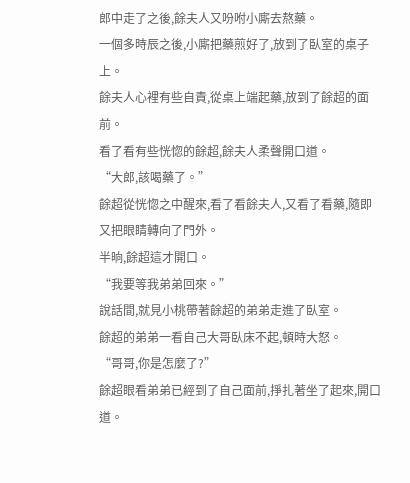郎中走了之後,餘夫人又吩咐小廝去熬藥。
一個多時辰之後,小廝把藥煎好了,放到了臥室的桌子上。
餘夫人心裡有些自責,從桌上端起藥,放到了餘超的面前。
看了看有些恍惚的餘超,餘夫人柔聲開口道。
“大郎,該喝藥了。”
餘超從恍惚之中醒來,看了看餘夫人,又看了看藥,隨即又把眼睛轉向了門外。
半晌,餘超這才開口。
“我要等我弟弟回來。”
說話間,就見小桃帶著餘超的弟弟走進了臥室。
餘超的弟弟一看自己大哥臥床不起,頓時大怒。
“哥哥,你是怎麼了?”
餘超眼看弟弟已經到了自己面前,掙扎著坐了起來,開口道。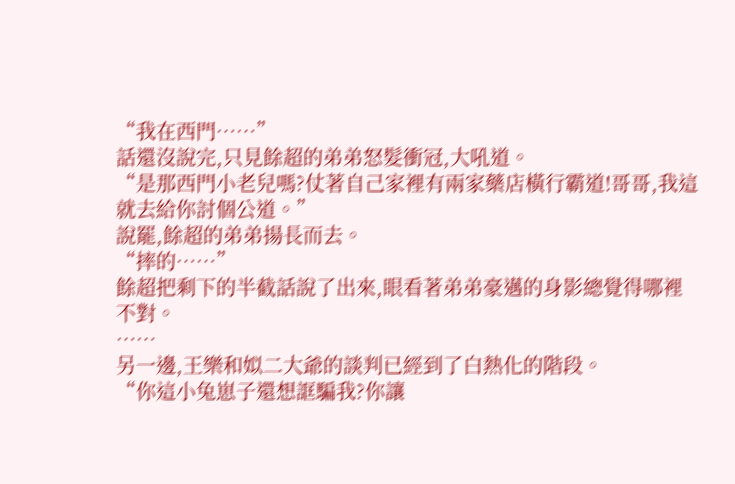“我在西門……”
話還沒說完,只見餘超的弟弟怒髮衝冠,大吼道。
“是那西門小老兒嗎?仗著自己家裡有兩家藥店橫行霸道!哥哥,我這就去給你討個公道。”
說罷,餘超的弟弟揚長而去。
“摔的……”
餘超把剩下的半截話說了出來,眼看著弟弟豪邁的身影總覺得哪裡不對。
……
另一邊,王樂和姒二大爺的談判已經到了白熱化的階段。
“你這小兔崽子還想誆騙我?你讓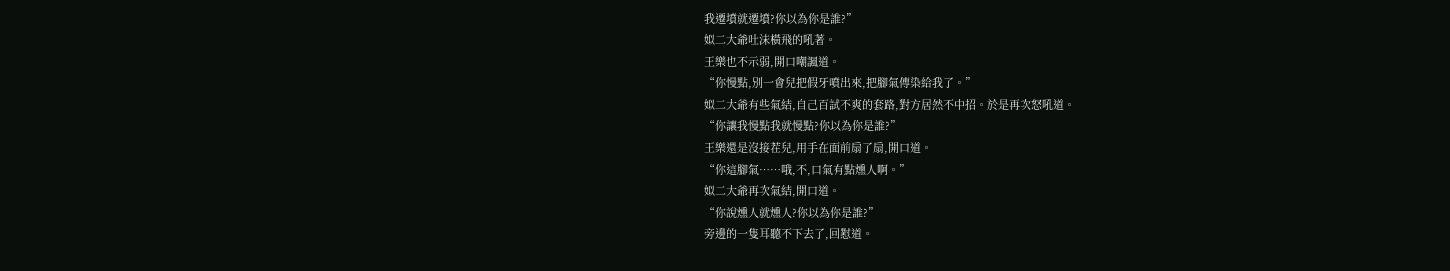我遷墳就遷墳?你以為你是誰?”
姒二大爺吐沫橫飛的吼著。
王樂也不示弱,開口嘲諷道。
“你慢點,別一會兒把假牙噴出來,把腳氣傳染給我了。”
姒二大爺有些氣結,自己百試不爽的套路,對方居然不中招。於是再次怒吼道。
“你讓我慢點我就慢點?你以為你是誰?”
王樂還是沒接茬兒,用手在面前扇了扇,開口道。
“你這腳氣……哦,不,口氣有點燻人啊。”
姒二大爺再次氣結,開口道。
“你說燻人就燻人?你以為你是誰?”
旁邊的一隻耳聽不下去了,回懟道。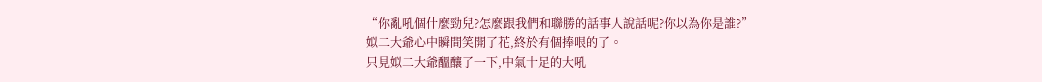“你亂吼個什麼勁兒?怎麼跟我們和聯勝的話事人說話呢?你以為你是誰?”
姒二大爺心中瞬間笑開了花,終於有個捧哏的了。
只見姒二大爺醞釀了一下,中氣十足的大吼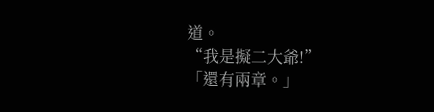道。
“我是擬二大爺!”
「還有兩章。」